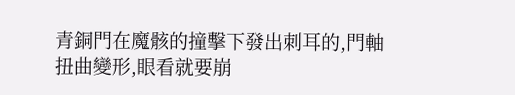青銅門在魔骸的撞擊下發出刺耳的,門軸扭曲變形,眼看就要崩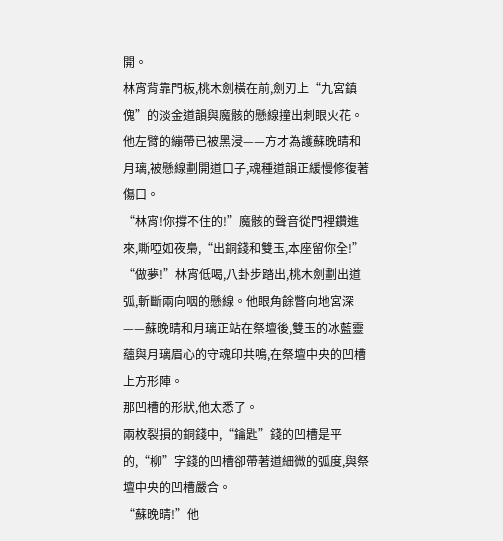開。
林宵背靠門板,桃木劍橫在前,劍刃上“九宮鎮傀”的淡金道韻與魔骸的懸線撞出刺眼火花。他左臂的繃帶已被黑浸——方才為護蘇晚晴和月璃,被懸線劃開道口子,魂種道韻正緩慢修復著傷口。
“林宵!你撐不住的!”魔骸的聲音從門裡鑽進來,嘶啞如夜梟,“出銅錢和雙玉,本座留你全!”
“做夢!”林宵低喝,八卦步踏出,桃木劍劃出道弧,斬斷兩向咽的懸線。他眼角餘瞥向地宮深——蘇晚晴和月璃正站在祭壇後,雙玉的冰藍靈蘊與月璃眉心的守魂印共鳴,在祭壇中央的凹槽上方形陣。
那凹槽的形狀,他太悉了。
兩枚裂損的銅錢中,“鑰匙”錢的凹槽是平的,“柳”字錢的凹槽卻帶著道細微的弧度,與祭壇中央的凹槽嚴合。
“蘇晚晴!”他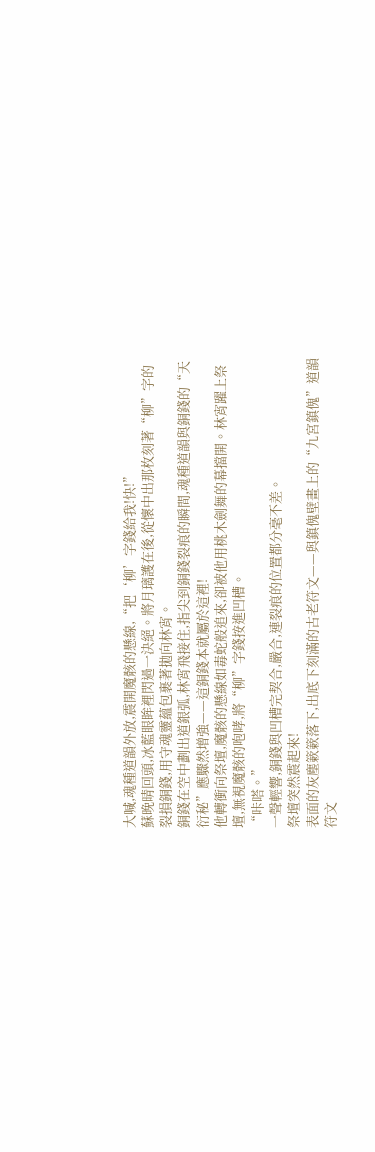大喊,魂種道韻外放,震開魔骸的懸線,“把‘柳’字錢給我!快!”
蘇晚晴回頭,冰藍眼眸裡閃過一決絕。將月璃護在後,從懷中出那枚刻著“柳”字的裂損銅錢,用守魂靈蘊包裹著拋向林宵。
銅錢在空中劃出道銀弧,林宵飛接住,指尖到銅錢裂痕的瞬間,魂種道韻與銅錢的“天衍秘”應驟然增強——這銅錢本就屬於這裡!
他轉衝向祭壇,魔骸的懸線如毒蛇般追來,卻被他用桃木劍舞的幕擋開。林宵躍上祭壇,無視魔骸的咆哮,將“柳”字錢按進凹槽。
“咔嗒。”
一聲輕響,銅錢與凹槽完契合,嚴合,連裂痕的位置都分毫不差。
祭壇突然震起來!
表面的灰塵簌簌落下,出底下刻滿的古老符文——與鎮傀壁畫上的“九宮鎮傀”道韻符文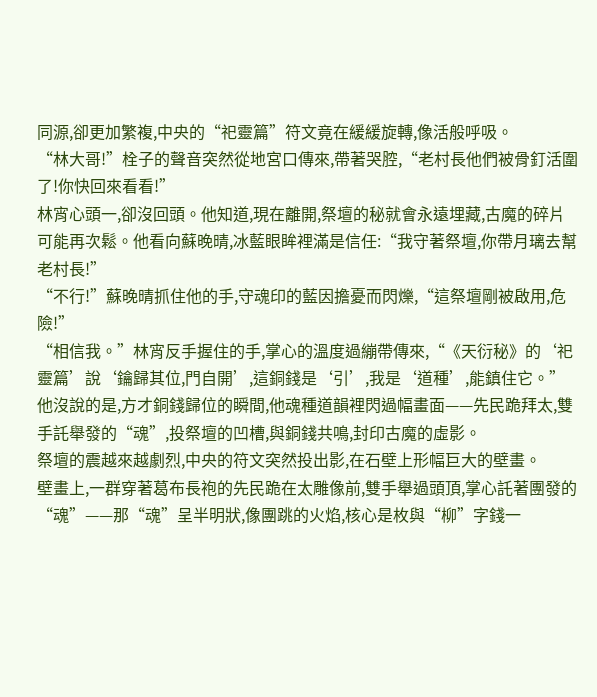同源,卻更加繁複,中央的“祀靈篇”符文竟在緩緩旋轉,像活般呼吸。
“林大哥!”栓子的聲音突然從地宮口傳來,帶著哭腔,“老村長他們被骨釘活圍了!你快回來看看!”
林宵心頭一,卻沒回頭。他知道,現在離開,祭壇的秘就會永遠埋藏,古魔的碎片可能再次鬆。他看向蘇晚晴,冰藍眼眸裡滿是信任:“我守著祭壇,你帶月璃去幫老村長!”
“不行!”蘇晚晴抓住他的手,守魂印的藍因擔憂而閃爍,“這祭壇剛被啟用,危險!”
“相信我。”林宵反手握住的手,掌心的溫度過繃帶傳來,“《天衍秘》的‘祀靈篇’說‘鑰歸其位,門自開’,這銅錢是‘引’,我是‘道種’,能鎮住它。”
他沒說的是,方才銅錢歸位的瞬間,他魂種道韻裡閃過幅畫面——先民跪拜太,雙手託舉發的“魂”,投祭壇的凹槽,與銅錢共鳴,封印古魔的虛影。
祭壇的震越來越劇烈,中央的符文突然投出影,在石壁上形幅巨大的壁畫。
壁畫上,一群穿著葛布長袍的先民跪在太雕像前,雙手舉過頭頂,掌心託著團發的“魂”——那“魂”呈半明狀,像團跳的火焰,核心是枚與“柳”字錢一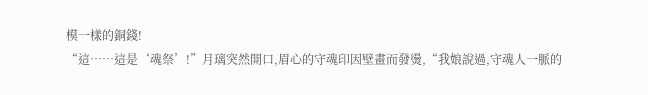模一樣的銅錢!
“這……這是‘魂祭’!”月璃突然開口,眉心的守魂印因壁畫而發燙,“我娘說過,守魂人一脈的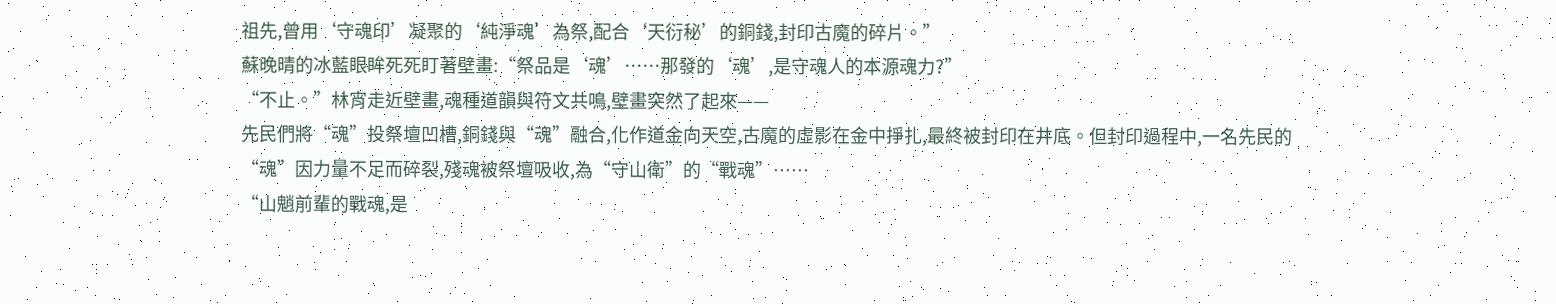祖先,曾用‘守魂印’凝聚的‘純淨魂’為祭,配合‘天衍秘’的銅錢,封印古魔的碎片。”
蘇晚晴的冰藍眼眸死死盯著壁畫:“祭品是‘魂’……那發的‘魂’,是守魂人的本源魂力?”
“不止。”林宵走近壁畫,魂種道韻與符文共鳴,壁畫突然了起來——
先民們將“魂”投祭壇凹槽,銅錢與“魂”融合,化作道金向天空,古魔的虛影在金中掙扎,最終被封印在井底。但封印過程中,一名先民的“魂”因力量不足而碎裂,殘魂被祭壇吸收,為“守山衛”的“戰魂”……
“山魈前輩的戰魂,是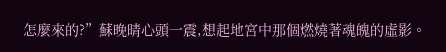怎麼來的?”蘇晚晴心頭一震,想起地宮中那個燃燒著魂魄的虛影。